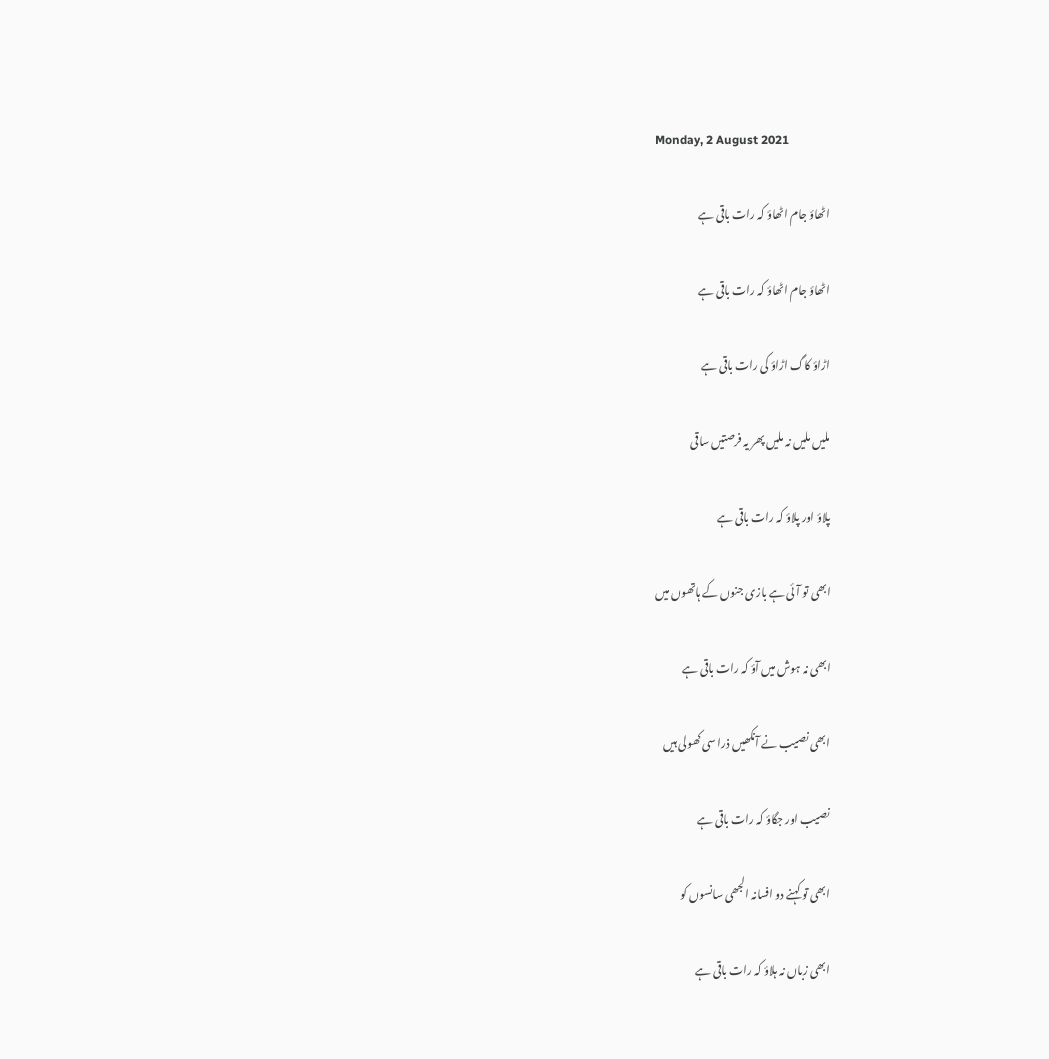Monday, 2 August 2021

اٹھاؤ جام اٹھاؤ کہ رات باقی ہے

اٹھاؤ جام اٹھاؤ کہ رات باقی ہے

اڑاؤ کاگ اڑاؤ کی رات باقی ہے

ملیں ملیں نہ ملیں پھر یہ فرصتیں ساقی

پلاؤ اور پلاؤ کہ رات باقی ہے

ابھی تو آئی ہے بازی جنوں کے ہاتھوں میں

ابھی نہ ہوش میں آؤ کہ رات باقی ہے

ابھی نصیب نے آنکھیں ذرا سی کھولی ہیں

نصیب اور جگاؤ کہ رات باقی ہے

ابھی تو کہنے دو افسانہ الجھی سانسوں کو

ابھی زباں نہ ہلاؤ کہ رات باقی ہے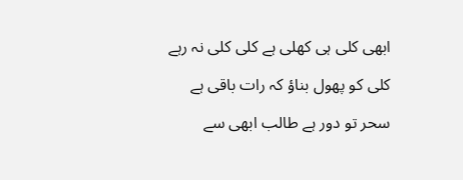ابھی کلی ہی کھلی ہے کلی کلی نہ رہے

کلی کو پھول بناؤ کہ رات باقی ہے

سحر تو دور ہے طالب ابھی سے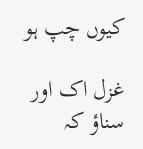کیوں چپ ہو

غزل اک اور سناؤ کہ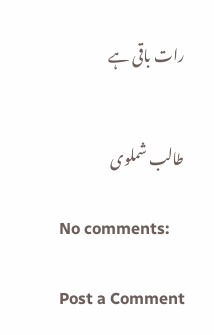رات باقی ہے


طالب شملوی

No comments:

Post a Comment